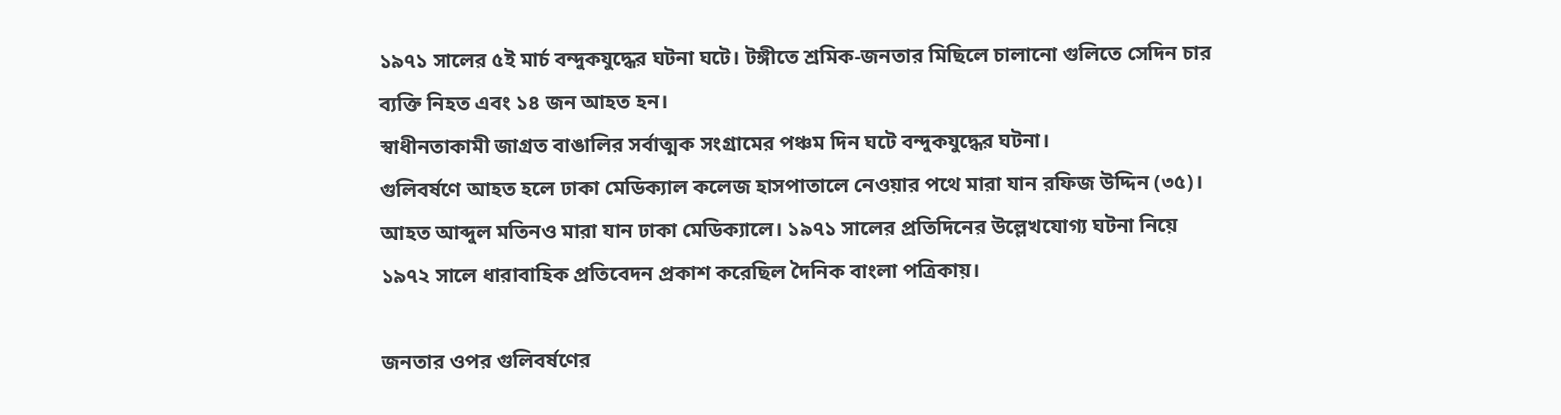১৯৭১ সালের ৫ই মার্চ বন্দুকযুদ্ধের ঘটনা ঘটে। টঙ্গীতে শ্রমিক-জনতার মিছিলে চালানো গুলিতে সেদিন চার ব্যক্তি নিহত এবং ১৪ জন আহত হন।
স্বাধীনতাকামী জাগ্রত বাঙালির সর্বাত্মক সংগ্রামের পঞ্চম দিন ঘটে বন্দুকযুদ্ধের ঘটনা।
গুলিবর্ষণে আহত হলে ঢাকা মেডিক্যাল কলেজ হাসপাতালে নেওয়ার পথে মারা যান রফিজ উদ্দিন (৩৫)। আহত আব্দুল মতিনও মারা যান ঢাকা মেডিক্যালে। ১৯৭১ সালের প্রতিদিনের উল্লেখযোগ্য ঘটনা নিয়ে ১৯৭২ সালে ধারাবাহিক প্রতিবেদন প্রকাশ করেছিল দৈনিক বাংলা পত্রিকায়।

জনতার ওপর গুলিবর্ষণের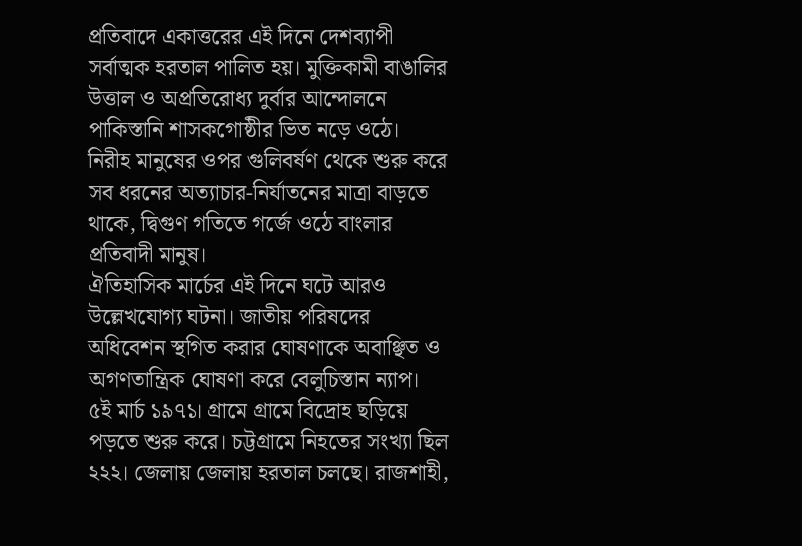প্রতিবাদে একাত্তরের এই দিনে দেশব্যাপী সর্বাত্মক হরতাল পালিত হয়। মুক্তিকামী বাঙালির উত্তাল ও অপ্রতিরোধ্য দুর্বার আন্দোলনে পাকিস্তানি শাসকগোষ্ঠীর ভিত নড়ে ওঠে।
নিরীহ মানুষের ওপর গুলিবর্ষণ থেকে শুরু করে সব ধরনের অত্যাচার-নির্যাতনের মাত্রা বাড়তে থাকে, দ্বিগুণ গতিতে গর্জে ওঠে বাংলার প্রতিবাদী মানুষ।
ঐতিহাসিক মার্চের এই দিনে ঘটে আরও উল্লেখযোগ্য ঘটনা। জাতীয় পরিষদের অধিবেশন স্থগিত করার ঘোষণাকে অবাঞ্ছিত ও অগণতান্ত্রিক ঘোষণা করে বেলুচিস্তান ন্যাপ।
৫ই মার্চ ১৯৭১। গ্রামে গ্রামে বিদ্রোহ ছড়িয়ে পড়তে শুরু করে। চট্টগ্রামে নিহতের সংখ্যা ছিল ২২২। জেলায় জেলায় হরতাল চলছে। রাজশাহী,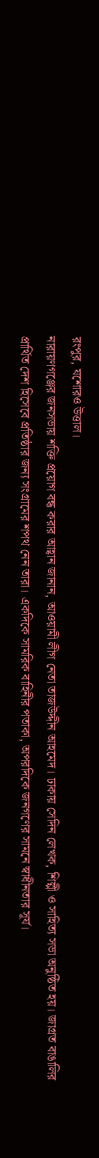রংপুর, যশোরও উত্তাল।
নারায়ণগঞ্জের জনসভায় শক্তি প্রয়োগ বন্ধ করার আহ্বান জানান, আওয়ামী লীগ নেতা তাজউদ্দীন আহমেদ। ঢাকায় সেদিন লেখক, শিল্পী ও সাহিত্য সভা অনুষ্ঠিত হয়। জাগ্রত বাঙালির প্রার্থিত দেশ হিসেবে প্রতিষ্ঠার জন্য সংগ্রামের শপথ নেন তারা। একদিকে সামরিক বাহিনীর পতাকা, অপরদিকে জনগণের সামনে স্বাধীনতার সূর্য।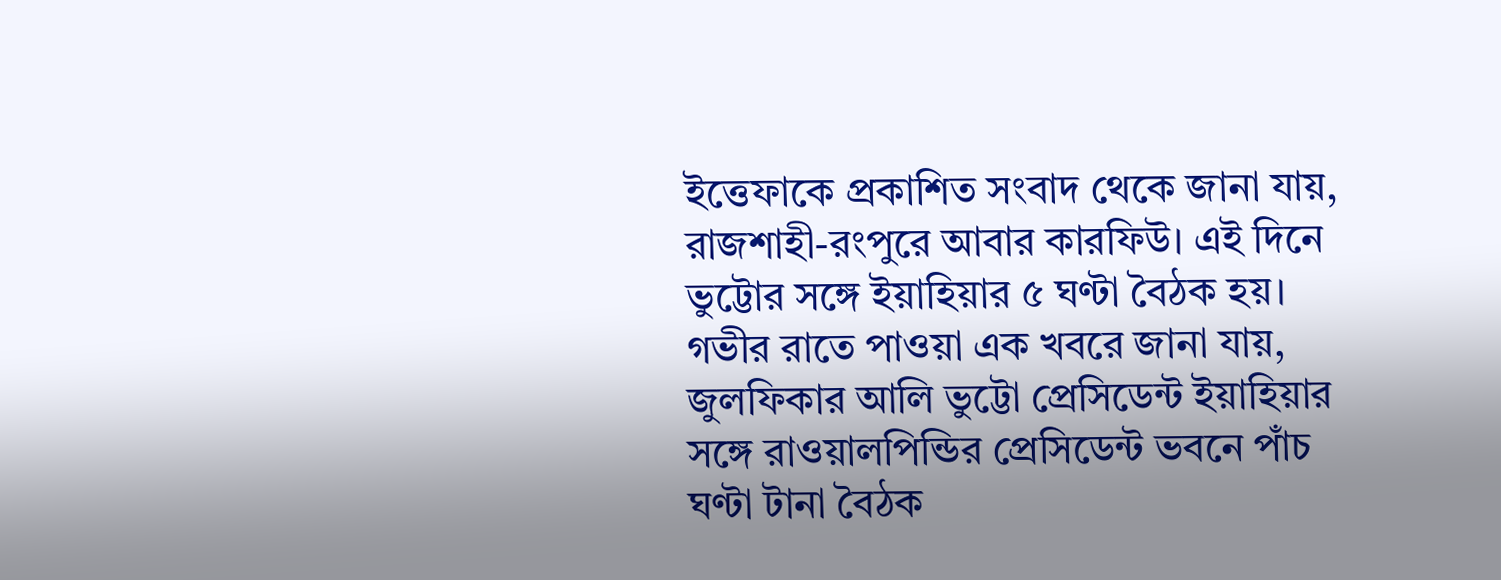ইত্তেফাকে প্রকাশিত সংবাদ থেকে জানা যায়, রাজশাহী-রংপুরে আবার কারফিউ। এই দিনে ভুট্টোর সঙ্গে ইয়াহিয়ার ৫ ঘণ্টা বৈঠক হয়। গভীর রাতে পাওয়া এক খবরে জানা যায়, জুলফিকার আলি ভুট্টো প্রেসিডেন্ট ইয়াহিয়ার সঙ্গে রাওয়ালপিন্ডির প্রেসিডেন্ট ভবনে পাঁচ ঘণ্টা টানা বৈঠক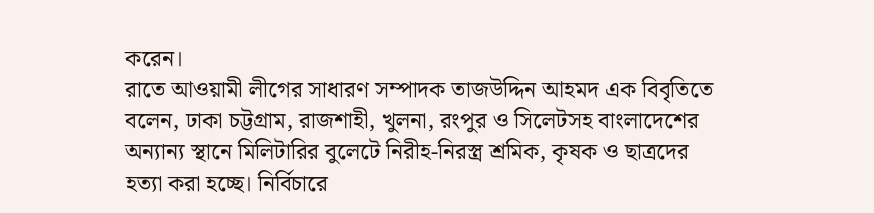করেন।
রাতে আওয়ামী লীগের সাধারণ সম্পাদক তাজউদ্দিন আহমদ এক বিবৃতিতে বলেন, ঢাকা চট্টগ্রাম, রাজশাহী, খুলনা, রংপুর ও সিলেটসহ বাংলাদেশের অন্যান্য স্থানে মিলিটারির বুলেটে নিরীহ-নিরস্ত্র শ্রমিক, কৃষক ও ছাত্রদের হত্যা করা হচ্ছে। নির্বিচারে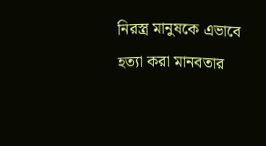নিরস্ত্র মানুষকে এভাবে হত্যা করা মানবতার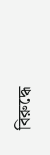বিরুদ্ধে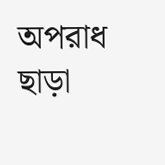অপরাধ ছাড়া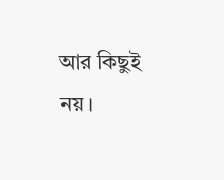আর কিছুই নয়।